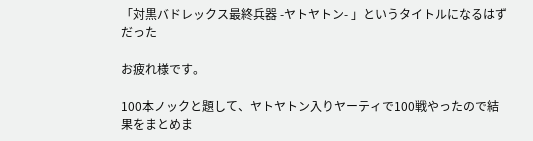「対黒バドレックス最終兵器 -ヤトヤトン- 」というタイトルになるはずだった

お疲れ様です。

100本ノックと題して、ヤトヤトン入りヤーティで100戦やったので結果をまとめま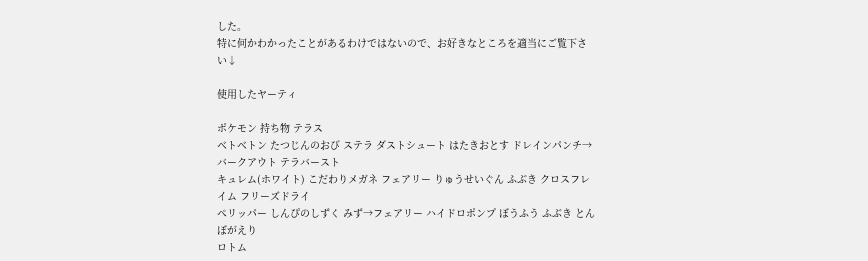した。
特に何かわかったことがあるわけではないので、お好きなところを適当にご覧下さい↓

使用したヤーティ

ポケモン 持ち物 テラス
ベトベトン たつじんのおび ステラ ダストシュート はたきおとす ドレインパンチ→バークアウト テラバースト
キュレム(ホワイト) こだわりメガネ フェアリー りゅうせいぐん ふぶき クロスフレイム フリーズドライ
ペリッパー しんぴのしずく みず→フェアリー ハイドロポンプ ぼうふう ふぶき とんぼがえり
ロトム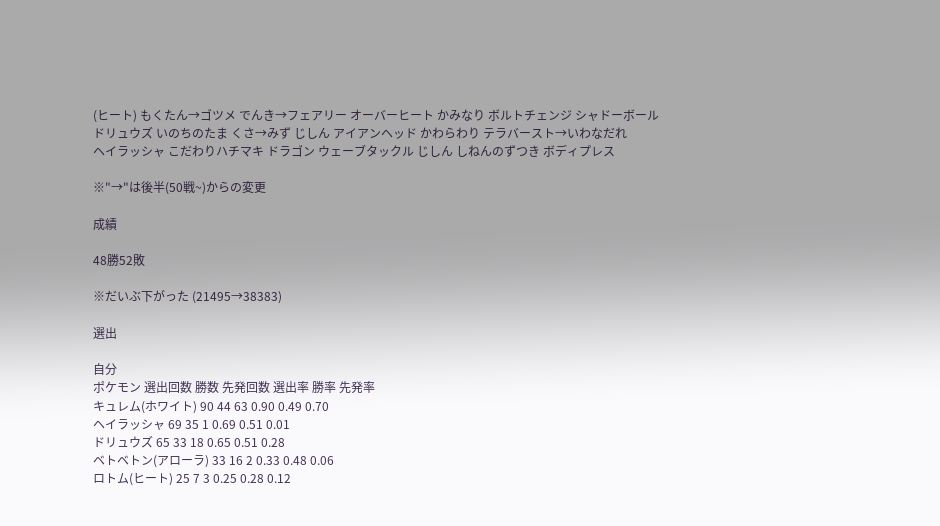(ヒート) もくたん→ゴツメ でんき→フェアリー オーバーヒート かみなり ボルトチェンジ シャドーボール
ドリュウズ いのちのたま くさ→みず じしん アイアンヘッド かわらわり テラバースト→いわなだれ
ヘイラッシャ こだわりハチマキ ドラゴン ウェーブタックル じしん しねんのずつき ボディプレス

※"→"は後半(50戦~)からの変更

成績

48勝52敗

※だいぶ下がった (21495→38383)

選出

自分
ポケモン 選出回数 勝数 先発回数 選出率 勝率 先発率
キュレム(ホワイト) 90 44 63 0.90 0.49 0.70
ヘイラッシャ 69 35 1 0.69 0.51 0.01
ドリュウズ 65 33 18 0.65 0.51 0.28
ベトベトン(アローラ) 33 16 2 0.33 0.48 0.06
ロトム(ヒート) 25 7 3 0.25 0.28 0.12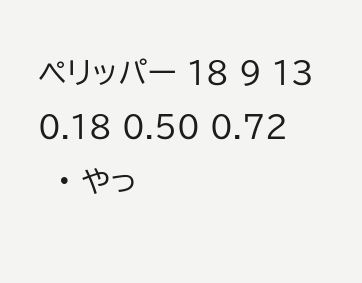ペリッパー 18 9 13 0.18 0.50 0.72
  • やっ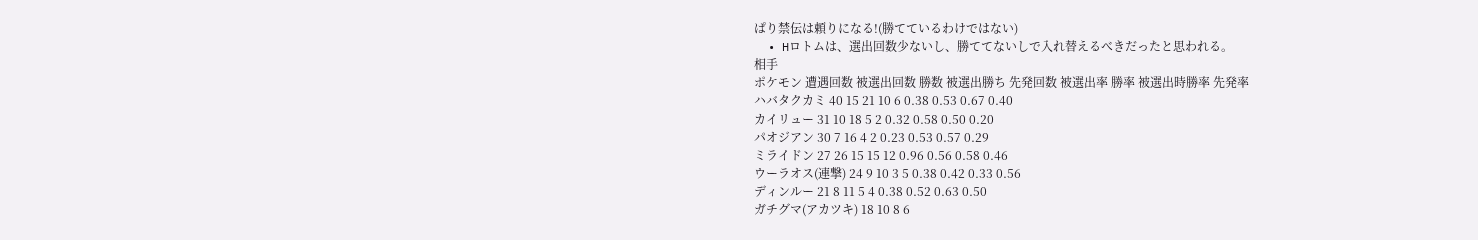ぱり禁伝は頼りになる!(勝てているわけではない)
  • Hロトムは、選出回数少ないし、勝ててないしで入れ替えるべきだったと思われる。
相手
ポケモン 遭遇回数 被選出回数 勝数 被選出勝ち 先発回数 被選出率 勝率 被選出時勝率 先発率
ハバタクカミ 40 15 21 10 6 0.38 0.53 0.67 0.40
カイリュー 31 10 18 5 2 0.32 0.58 0.50 0.20
パオジアン 30 7 16 4 2 0.23 0.53 0.57 0.29
ミライドン 27 26 15 15 12 0.96 0.56 0.58 0.46
ウーラオス(連撃) 24 9 10 3 5 0.38 0.42 0.33 0.56
ディンルー 21 8 11 5 4 0.38 0.52 0.63 0.50
ガチグマ(アカツキ) 18 10 8 6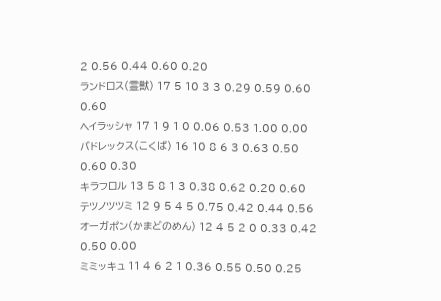2 0.56 0.44 0.60 0.20
ランドロス(霊獣) 17 5 10 3 3 0.29 0.59 0.60 0.60
ヘイラッシャ 17 1 9 1 0 0.06 0.53 1.00 0.00
バドレックス(こくば) 16 10 8 6 3 0.63 0.50 0.60 0.30
キラフロル 13 5 8 1 3 0.38 0.62 0.20 0.60
テツノツツミ 12 9 5 4 5 0.75 0.42 0.44 0.56
オーガポン(かまどのめん) 12 4 5 2 0 0.33 0.42 0.50 0.00
ミミッキュ 11 4 6 2 1 0.36 0.55 0.50 0.25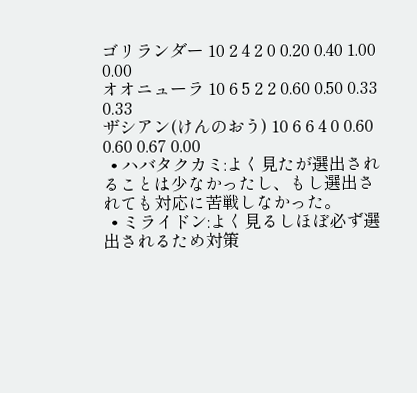ゴリランダー 10 2 4 2 0 0.20 0.40 1.00 0.00
オオニューラ 10 6 5 2 2 0.60 0.50 0.33 0.33
ザシアン(けんのおう) 10 6 6 4 0 0.60 0.60 0.67 0.00
  • ハバタクカミ:よく見たが選出されることは少なかったし、もし選出されても対応に苦戦しなかった。
  • ミライドン:よく見るしほぼ必ず選出されるため対策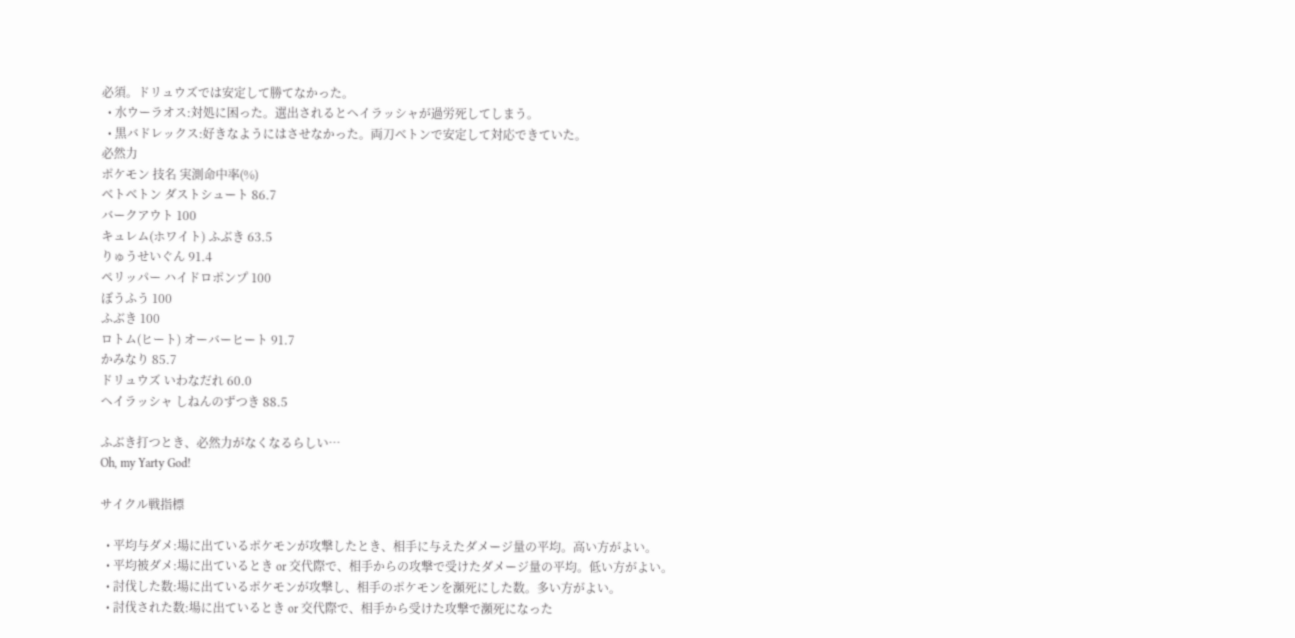必須。ドリュウズでは安定して勝てなかった。
  • 水ウーラオス:対処に困った。選出されるとヘイラッシャが過労死してしまう。
  • 黒バドレックス:好きなようにはさせなかった。両刀ベトンで安定して対応できていた。
必然力
ポケモン 技名 実測命中率(%)
ベトベトン ダストシュート 86.7
バークアウト 100
キュレム(ホワイト) ふぶき 63.5
りゅうせいぐん 91.4
ペリッパー ハイドロポンプ 100
ぼうふう 100
ふぶき 100
ロトム(ヒート) オーバーヒート 91.7
かみなり 85.7
ドリュウズ いわなだれ 60.0
ヘイラッシャ しねんのずつき 88.5

ふぶき打つとき、必然力がなくなるらしい…
Oh, my Yarty God!

サイクル戦指標

  • 平均与ダメ:場に出ているポケモンが攻撃したとき、相手に与えたダメージ量の平均。高い方がよい。
  • 平均被ダメ:場に出ているとき or 交代際で、相手からの攻撃で受けたダメージ量の平均。低い方がよい。
  • 討伐した数:場に出ているポケモンが攻撃し、相手のポケモンを瀕死にした数。多い方がよい。
  • 討伐された数:場に出ているとき or 交代際で、相手から受けた攻撃で瀕死になった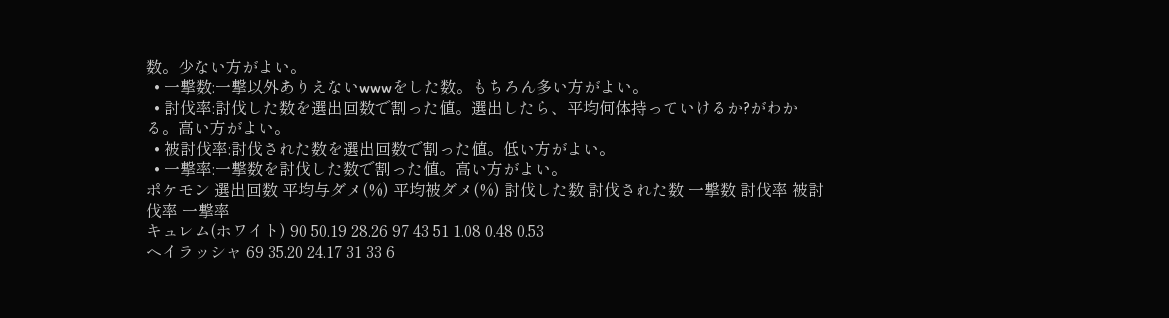数。少ない方がよい。
  • 一撃数:一撃以外ありえないwwwをした数。もちろん多い方がよい。
  • 討伐率:討伐した数を選出回数で割った値。選出したら、平均何体持っていけるか?がわかる。高い方がよい。
  • 被討伐率:討伐された数を選出回数で割った値。低い方がよい。
  • 一撃率:一撃数を討伐した数で割った値。高い方がよい。
ポケモン 選出回数 平均与ダメ(%) 平均被ダメ(%) 討伐した数 討伐された数 一撃数 討伐率 被討伐率 一撃率
キュレム(ホワイト) 90 50.19 28.26 97 43 51 1.08 0.48 0.53
ヘイラッシャ 69 35.20 24.17 31 33 6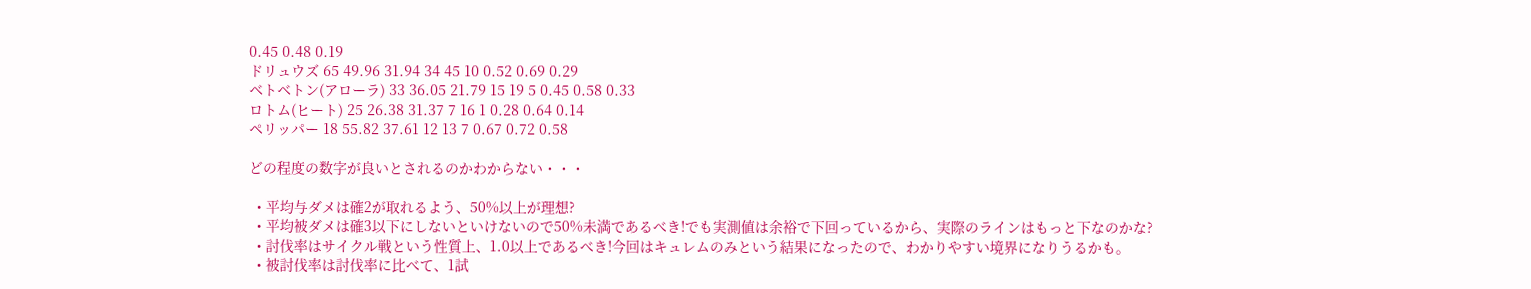0.45 0.48 0.19
ドリュウズ 65 49.96 31.94 34 45 10 0.52 0.69 0.29
ベトベトン(アローラ) 33 36.05 21.79 15 19 5 0.45 0.58 0.33
ロトム(ヒート) 25 26.38 31.37 7 16 1 0.28 0.64 0.14
ペリッパー 18 55.82 37.61 12 13 7 0.67 0.72 0.58

どの程度の数字が良いとされるのかわからない・・・

  • 平均与ダメは確2が取れるよう、50%以上が理想?
  • 平均被ダメは確3以下にしないといけないので50%未満であるべき!でも実測値は余裕で下回っているから、実際のラインはもっと下なのかな?
  • 討伐率はサイクル戦という性質上、1.0以上であるべき!今回はキュレムのみという結果になったので、わかりやすい境界になりうるかも。
  • 被討伐率は討伐率に比べて、1試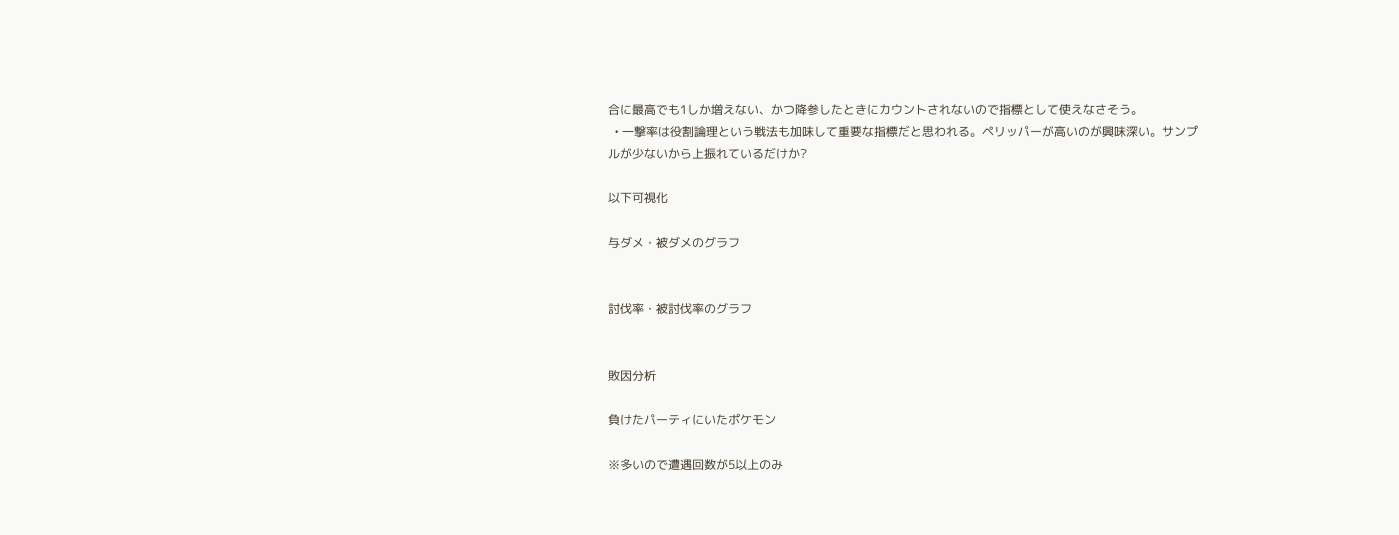合に最高でも1しか増えない、かつ降参したときにカウントされないので指標として使えなさそう。
  • 一撃率は役割論理という戦法も加味して重要な指標だと思われる。ペリッパーが高いのが興味深い。サンプルが少ないから上振れているだけか?

以下可視化

与ダメ・被ダメのグラフ


討伐率・被討伐率のグラフ


敗因分析

負けたパーティにいたポケモン

※多いので遭遇回数が5以上のみ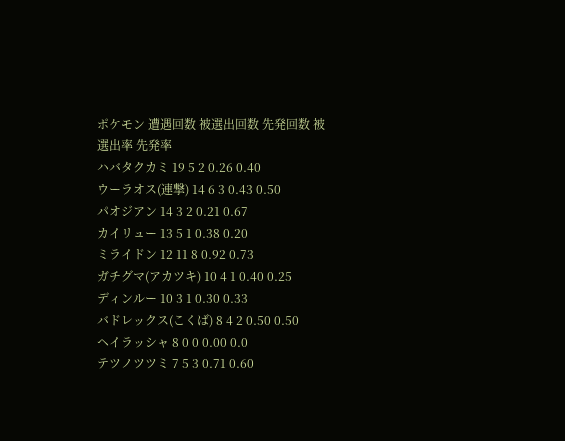ポケモン 遭遇回数 被選出回数 先発回数 被選出率 先発率
ハバタクカミ 19 5 2 0.26 0.40
ウーラオス(連撃) 14 6 3 0.43 0.50
パオジアン 14 3 2 0.21 0.67
カイリュー 13 5 1 0.38 0.20
ミライドン 12 11 8 0.92 0.73
ガチグマ(アカツキ) 10 4 1 0.40 0.25
ディンルー 10 3 1 0.30 0.33
バドレックス(こくば) 8 4 2 0.50 0.50
ヘイラッシャ 8 0 0 0.00 0.0
テツノツツミ 7 5 3 0.71 0.60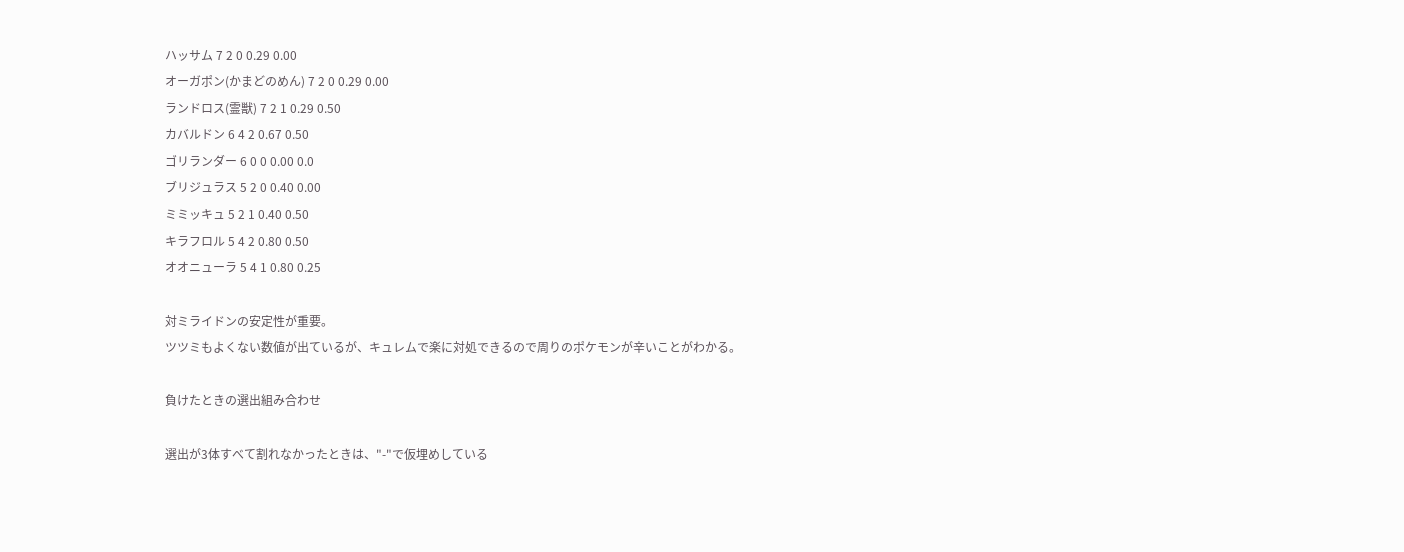ハッサム 7 2 0 0.29 0.00
オーガポン(かまどのめん) 7 2 0 0.29 0.00
ランドロス(霊獣) 7 2 1 0.29 0.50
カバルドン 6 4 2 0.67 0.50
ゴリランダー 6 0 0 0.00 0.0
ブリジュラス 5 2 0 0.40 0.00
ミミッキュ 5 2 1 0.40 0.50
キラフロル 5 4 2 0.80 0.50
オオニューラ 5 4 1 0.80 0.25

対ミライドンの安定性が重要。
ツツミもよくない数値が出ているが、キュレムで楽に対処できるので周りのポケモンが辛いことがわかる。

負けたときの選出組み合わせ

選出が3体すべて割れなかったときは、"-"で仮埋めしている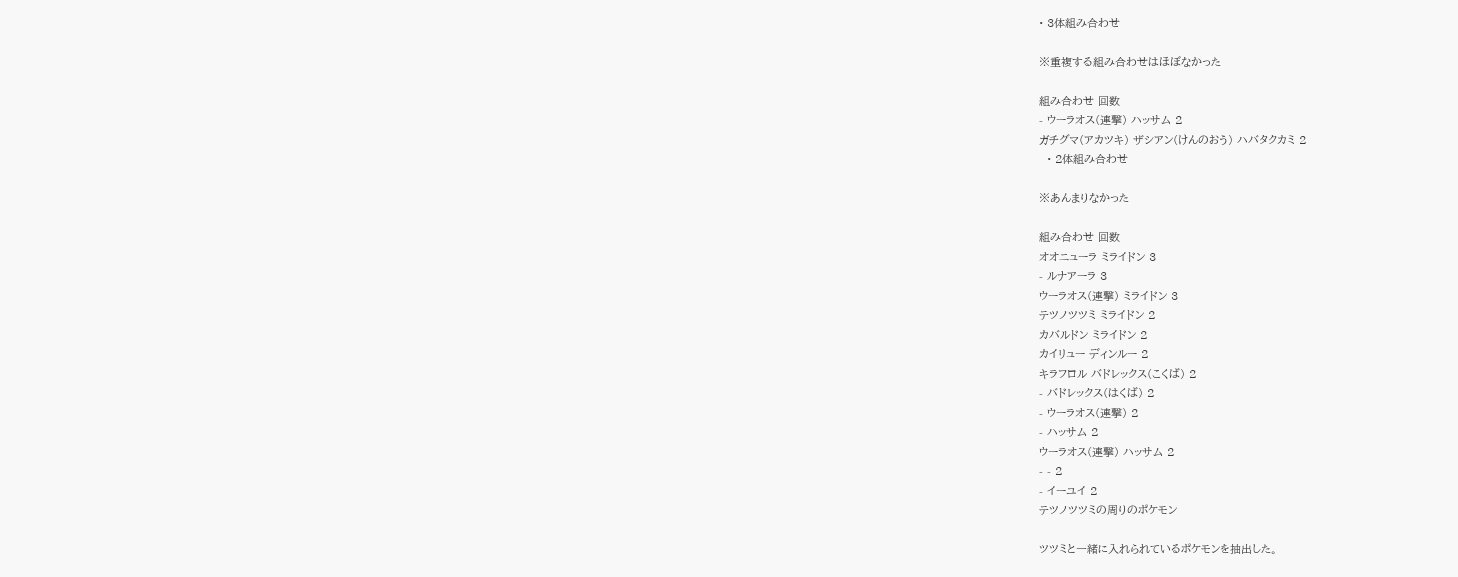• 3体組み合わせ

※重複する組み合わせはほぼなかった

組み合わせ 回数
- ウーラオス(連撃) ハッサム 2
ガチグマ(アカツキ) ザシアン(けんのおう) ハバタクカミ 2
  • 2体組み合わせ

※あんまりなかった

組み合わせ 回数
オオニューラ ミライドン 3
- ルナアーラ 3
ウーラオス(連撃) ミライドン 3
テツノツツミ ミライドン 2
カバルドン ミライドン 2
カイリュー ディンルー 2
キラフロル バドレックス(こくば) 2
- バドレックス(はくば) 2
- ウーラオス(連撃) 2
- ハッサム 2
ウーラオス(連撃) ハッサム 2
- - 2
- イーユイ 2
テツノツツミの周りのポケモン

ツツミと一緒に入れられているポケモンを抽出した。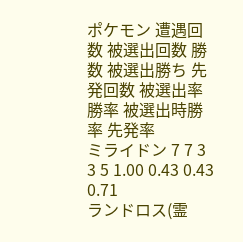ポケモン 遭遇回数 被選出回数 勝数 被選出勝ち 先発回数 被選出率 勝率 被選出時勝率 先発率
ミライドン 7 7 3 3 5 1.00 0.43 0.43 0.71
ランドロス(霊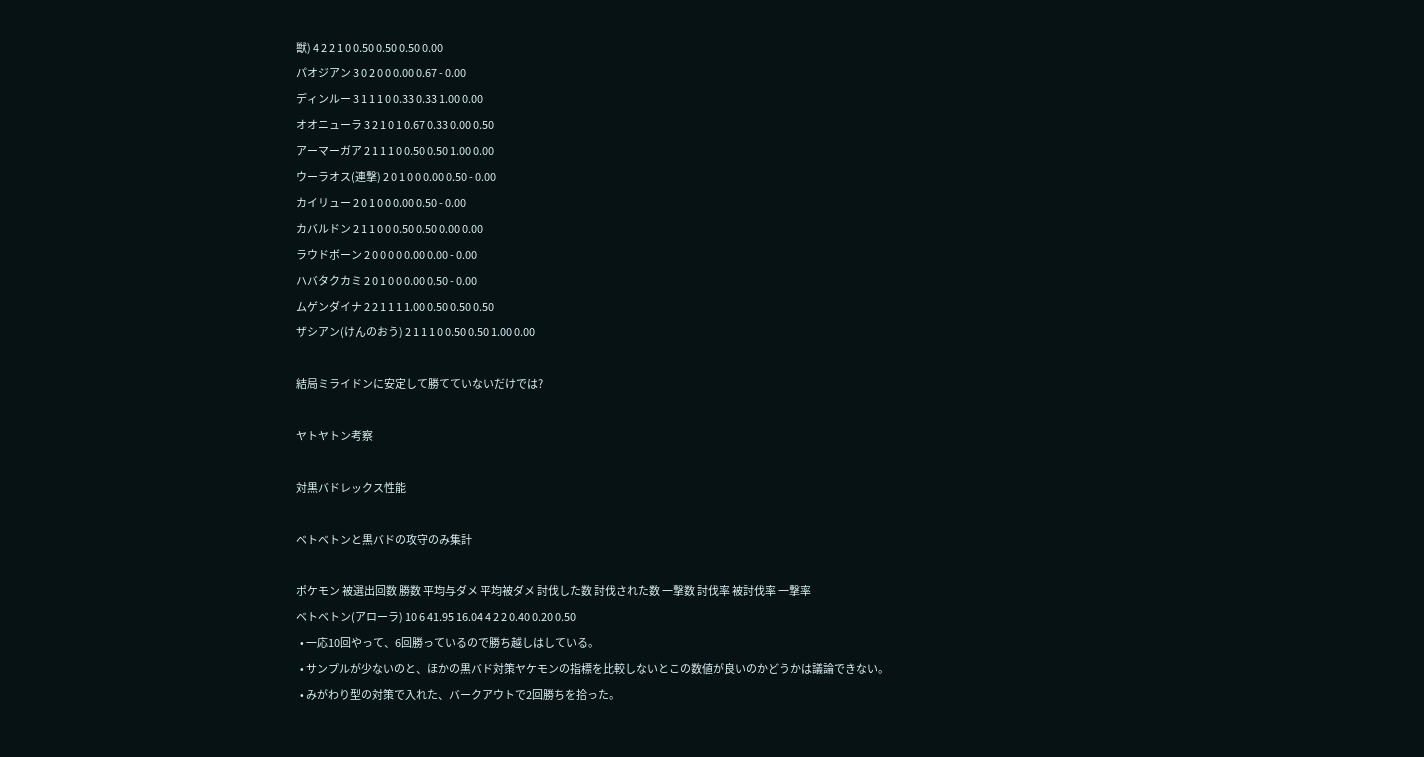獣) 4 2 2 1 0 0.50 0.50 0.50 0.00
パオジアン 3 0 2 0 0 0.00 0.67 - 0.00
ディンルー 3 1 1 1 0 0.33 0.33 1.00 0.00
オオニューラ 3 2 1 0 1 0.67 0.33 0.00 0.50
アーマーガア 2 1 1 1 0 0.50 0.50 1.00 0.00
ウーラオス(連撃) 2 0 1 0 0 0.00 0.50 - 0.00
カイリュー 2 0 1 0 0 0.00 0.50 - 0.00
カバルドン 2 1 1 0 0 0.50 0.50 0.00 0.00
ラウドボーン 2 0 0 0 0 0.00 0.00 - 0.00
ハバタクカミ 2 0 1 0 0 0.00 0.50 - 0.00
ムゲンダイナ 2 2 1 1 1 1.00 0.50 0.50 0.50
ザシアン(けんのおう) 2 1 1 1 0 0.50 0.50 1.00 0.00

結局ミライドンに安定して勝てていないだけでは?

ヤトヤトン考察

対黒バドレックス性能

ベトベトンと黒バドの攻守のみ集計

ポケモン 被選出回数 勝数 平均与ダメ 平均被ダメ 討伐した数 討伐された数 一撃数 討伐率 被討伐率 一撃率
ベトベトン(アローラ) 10 6 41.95 16.04 4 2 2 0.40 0.20 0.50
  • 一応10回やって、6回勝っているので勝ち越しはしている。
  • サンプルが少ないのと、ほかの黒バド対策ヤケモンの指標を比較しないとこの数値が良いのかどうかは議論できない。
  • みがわり型の対策で入れた、バークアウトで2回勝ちを拾った。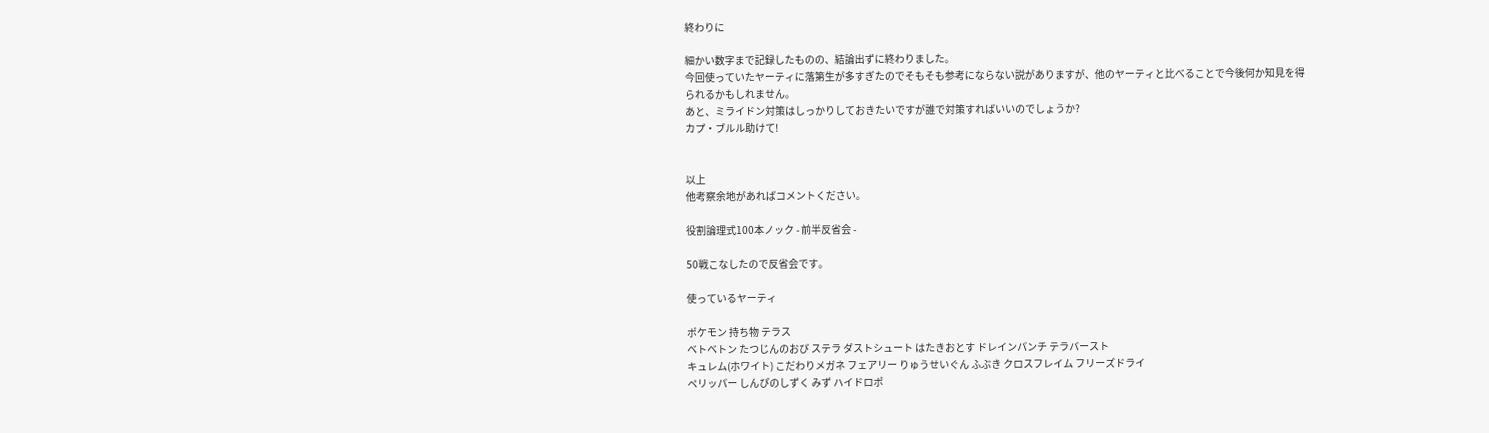終わりに

細かい数字まで記録したものの、結論出ずに終わりました。
今回使っていたヤーティに落第生が多すぎたのでそもそも参考にならない説がありますが、他のヤーティと比べることで今後何か知見を得られるかもしれません。
あと、ミライドン対策はしっかりしておきたいですが誰で対策すればいいのでしょうか?
カプ・ブルル助けて!


以上
他考察余地があればコメントください。

役割論理式100本ノック - 前半反省会 -

50戦こなしたので反省会です。

使っているヤーティ

ポケモン 持ち物 テラス
ベトベトン たつじんのおび ステラ ダストシュート はたきおとす ドレインパンチ テラバースト
キュレム(ホワイト) こだわりメガネ フェアリー りゅうせいぐん ふぶき クロスフレイム フリーズドライ
ペリッパー しんぴのしずく みず ハイドロポ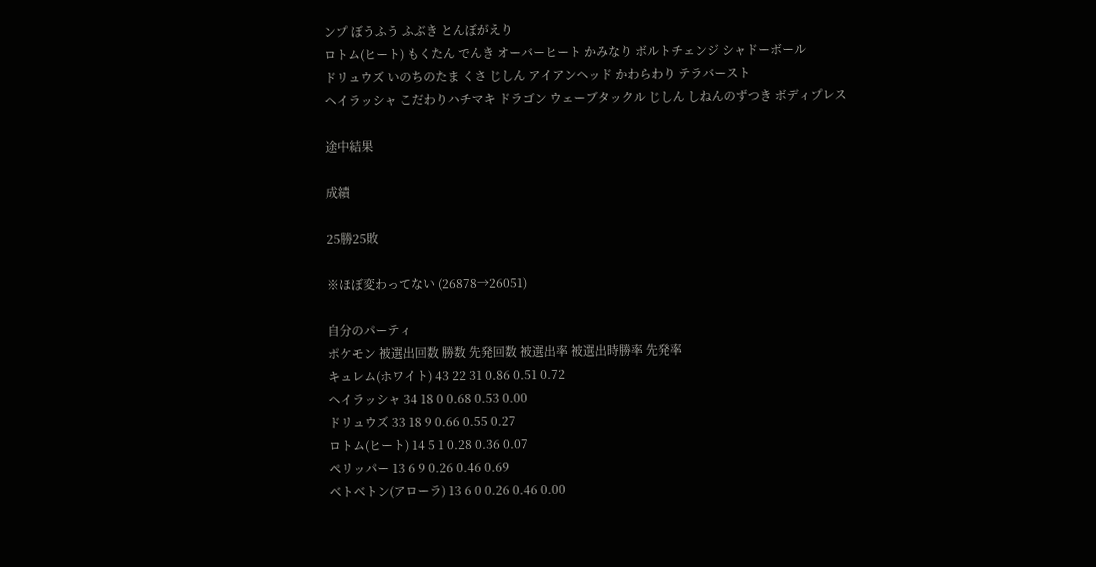ンプ ぼうふう ふぶき とんぼがえり
ロトム(ヒート) もくたん でんき オーバーヒート かみなり ボルトチェンジ シャドーボール
ドリュウズ いのちのたま くさ じしん アイアンヘッド かわらわり テラバースト
ヘイラッシャ こだわりハチマキ ドラゴン ウェーブタックル じしん しねんのずつき ボディプレス

途中結果

成績

25勝25敗

※ほぼ変わってない (26878→26051)

自分のパーティ
ポケモン 被選出回数 勝数 先発回数 被選出率 被選出時勝率 先発率
キュレム(ホワイト) 43 22 31 0.86 0.51 0.72
ヘイラッシャ 34 18 0 0.68 0.53 0.00
ドリュウズ 33 18 9 0.66 0.55 0.27
ロトム(ヒート) 14 5 1 0.28 0.36 0.07
ペリッパー 13 6 9 0.26 0.46 0.69
ベトベトン(アローラ) 13 6 0 0.26 0.46 0.00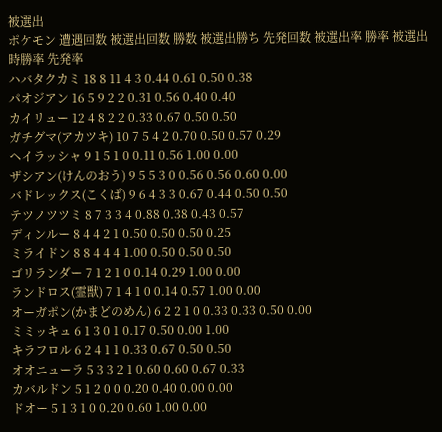被選出
ポケモン 遭遇回数 被選出回数 勝数 被選出勝ち 先発回数 被選出率 勝率 被選出時勝率 先発率
ハバタクカミ 18 8 11 4 3 0.44 0.61 0.50 0.38
パオジアン 16 5 9 2 2 0.31 0.56 0.40 0.40
カイリュー 12 4 8 2 2 0.33 0.67 0.50 0.50
ガチグマ(アカツキ) 10 7 5 4 2 0.70 0.50 0.57 0.29
ヘイラッシャ 9 1 5 1 0 0.11 0.56 1.00 0.00
ザシアン(けんのおう) 9 5 5 3 0 0.56 0.56 0.60 0.00
バドレックス(こくば) 9 6 4 3 3 0.67 0.44 0.50 0.50
テツノツツミ 8 7 3 3 4 0.88 0.38 0.43 0.57
ディンルー 8 4 4 2 1 0.50 0.50 0.50 0.25
ミライドン 8 8 4 4 4 1.00 0.50 0.50 0.50
ゴリランダー 7 1 2 1 0 0.14 0.29 1.00 0.00
ランドロス(霊獣) 7 1 4 1 0 0.14 0.57 1.00 0.00
オーガポン(かまどのめん) 6 2 2 1 0 0.33 0.33 0.50 0.00
ミミッキュ 6 1 3 0 1 0.17 0.50 0.00 1.00
キラフロル 6 2 4 1 1 0.33 0.67 0.50 0.50
オオニューラ 5 3 3 2 1 0.60 0.60 0.67 0.33
カバルドン 5 1 2 0 0 0.20 0.40 0.00 0.00
ドオー 5 1 3 1 0 0.20 0.60 1.00 0.00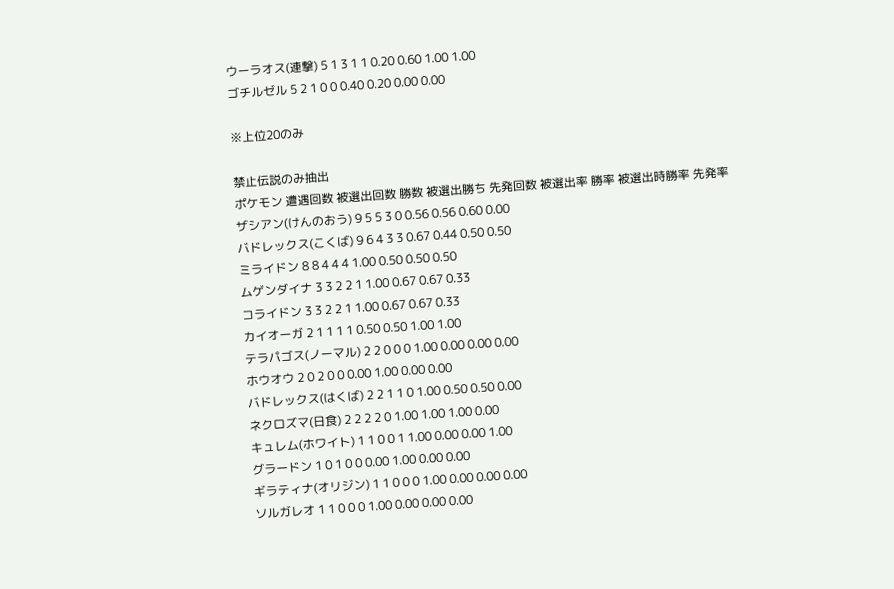ウーラオス(連撃) 5 1 3 1 1 0.20 0.60 1.00 1.00
ゴチルゼル 5 2 1 0 0 0.40 0.20 0.00 0.00

※上位20のみ

禁止伝説のみ抽出
ポケモン 遭遇回数 被選出回数 勝数 被選出勝ち 先発回数 被選出率 勝率 被選出時勝率 先発率
ザシアン(けんのおう) 9 5 5 3 0 0.56 0.56 0.60 0.00
バドレックス(こくば) 9 6 4 3 3 0.67 0.44 0.50 0.50
ミライドン 8 8 4 4 4 1.00 0.50 0.50 0.50
ムゲンダイナ 3 3 2 2 1 1.00 0.67 0.67 0.33
コライドン 3 3 2 2 1 1.00 0.67 0.67 0.33
カイオーガ 2 1 1 1 1 0.50 0.50 1.00 1.00
テラパゴス(ノーマル) 2 2 0 0 0 1.00 0.00 0.00 0.00
ホウオウ 2 0 2 0 0 0.00 1.00 0.00 0.00
バドレックス(はくば) 2 2 1 1 0 1.00 0.50 0.50 0.00
ネクロズマ(日食) 2 2 2 2 0 1.00 1.00 1.00 0.00
キュレム(ホワイト) 1 1 0 0 1 1.00 0.00 0.00 1.00
グラードン 1 0 1 0 0 0.00 1.00 0.00 0.00
ギラティナ(オリジン) 1 1 0 0 0 1.00 0.00 0.00 0.00
ソルガレオ 1 1 0 0 0 1.00 0.00 0.00 0.00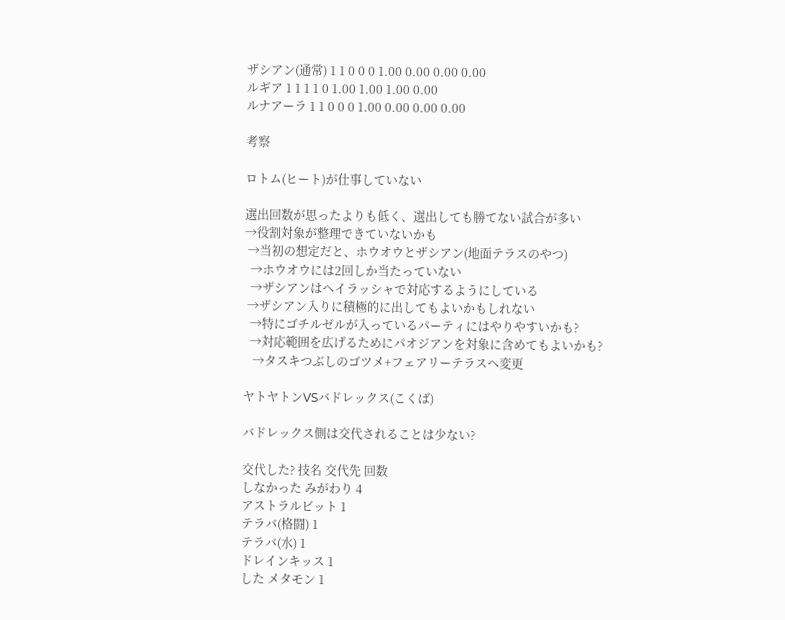ザシアン(通常) 1 1 0 0 0 1.00 0.00 0.00 0.00
ルギア 1 1 1 1 0 1.00 1.00 1.00 0.00
ルナアーラ 1 1 0 0 0 1.00 0.00 0.00 0.00

考察

ロトム(ヒート)が仕事していない

選出回数が思ったよりも低く、選出しても勝てない試合が多い
→役割対象が整理できていないかも
 →当初の想定だと、ホウオウとザシアン(地面テラスのやつ)
  →ホウオウには2回しか当たっていない
  →ザシアンはヘイラッシャで対応するようにしている
 →ザシアン入りに積極的に出してもよいかもしれない
  →特にゴチルゼルが入っているパーティにはやりやすいかも?
  →対応範囲を広げるためにパオジアンを対象に含めてもよいかも?
   →タスキつぶしのゴツメ+フェアリーテラスへ変更

ヤトヤトンVSバドレックス(こくば)

バドレックス側は交代されることは少ない?

交代した? 技名 交代先 回数
しなかった みがわり 4
アストラルビット 1
テラバ(格闘) 1
テラバ(水) 1
ドレインキッス 1
した メタモン 1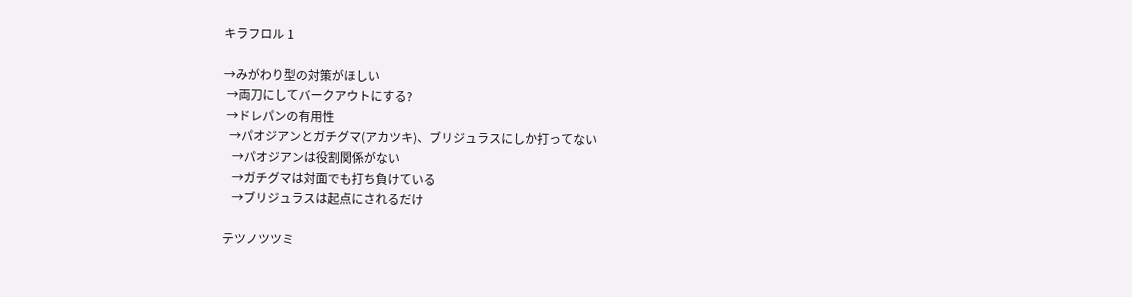キラフロル 1

→みがわり型の対策がほしい
 →両刀にしてバークアウトにする?
 →ドレパンの有用性
  →パオジアンとガチグマ(アカツキ)、ブリジュラスにしか打ってない
   →パオジアンは役割関係がない
   →ガチグマは対面でも打ち負けている
   →ブリジュラスは起点にされるだけ

テツノツツミ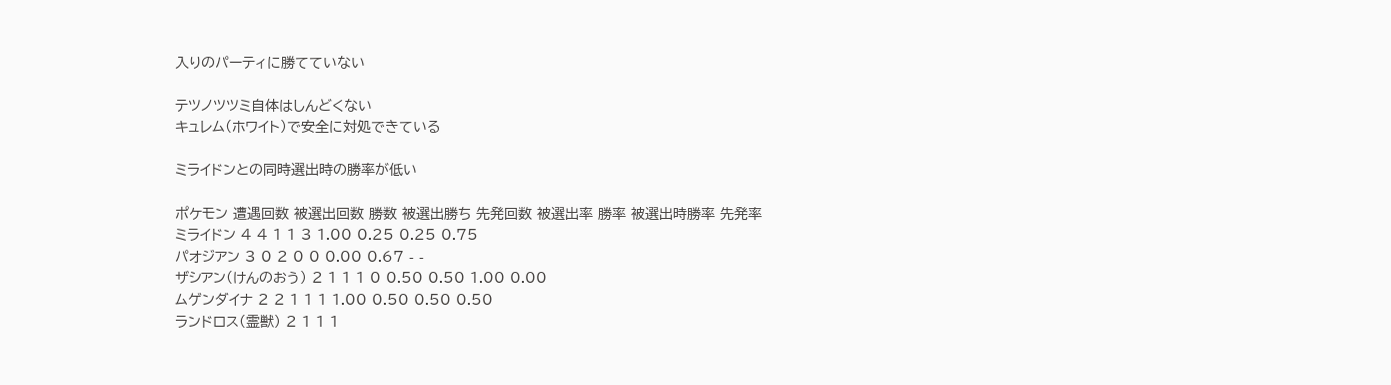入りのパーティに勝てていない

テツノツツミ自体はしんどくない
キュレム(ホワイト)で安全に対処できている

ミライドンとの同時選出時の勝率が低い

ポケモン 遭遇回数 被選出回数 勝数 被選出勝ち 先発回数 被選出率 勝率 被選出時勝率 先発率
ミライドン 4 4 1 1 3 1.00 0.25 0.25 0.75
パオジアン 3 0 2 0 0 0.00 0.67 - -
ザシアン(けんのおう) 2 1 1 1 0 0.50 0.50 1.00 0.00
ムゲンダイナ 2 2 1 1 1 1.00 0.50 0.50 0.50
ランドロス(霊獣) 2 1 1 1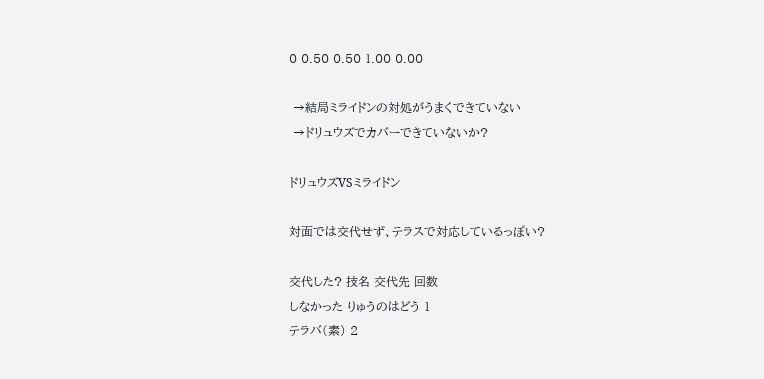0 0.50 0.50 1.00 0.00

 →結局ミライドンの対処がうまくできていない
 →ドリュウズでカバーできていないか?

ドリュウズVSミライドン

対面では交代せず、テラスで対応しているっぽい?

交代した? 技名 交代先 回数
しなかった りゅうのはどう 1
テラバ(素) 2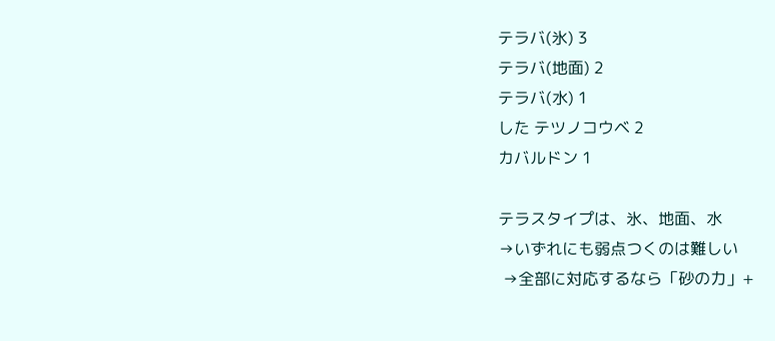テラバ(氷) 3
テラバ(地面) 2
テラバ(水) 1
した テツノコウベ 2
カバルドン 1

テラスタイプは、氷、地面、水
→いずれにも弱点つくのは難しい
 →全部に対応するなら「砂の力」+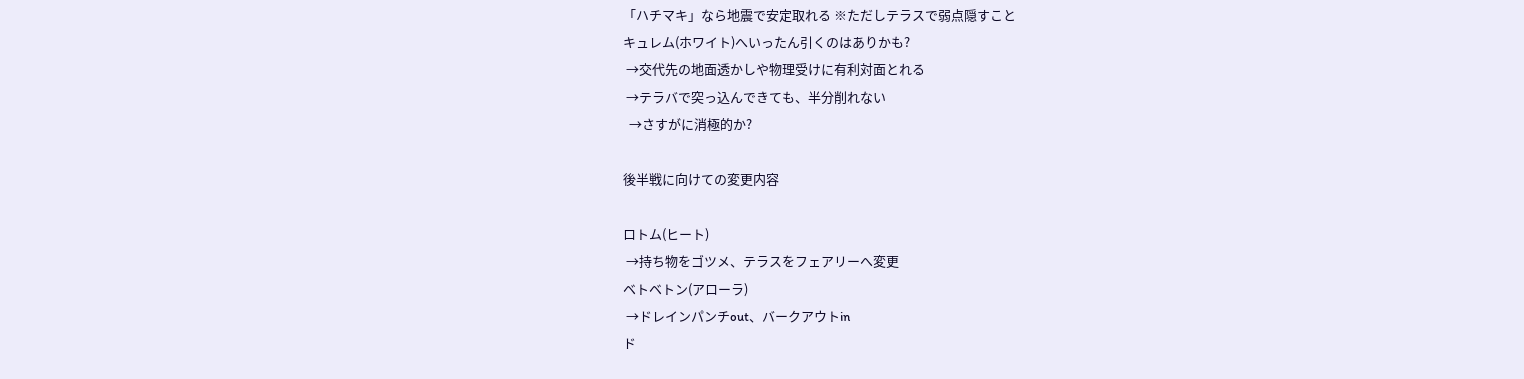「ハチマキ」なら地震で安定取れる ※ただしテラスで弱点隠すこと
キュレム(ホワイト)へいったん引くのはありかも?
 →交代先の地面透かしや物理受けに有利対面とれる
 →テラバで突っ込んできても、半分削れない
  →さすがに消極的か?

後半戦に向けての変更内容

ロトム(ヒート)
 →持ち物をゴツメ、テラスをフェアリーへ変更
ベトベトン(アローラ)
 →ドレインパンチout、バークアウトin
ド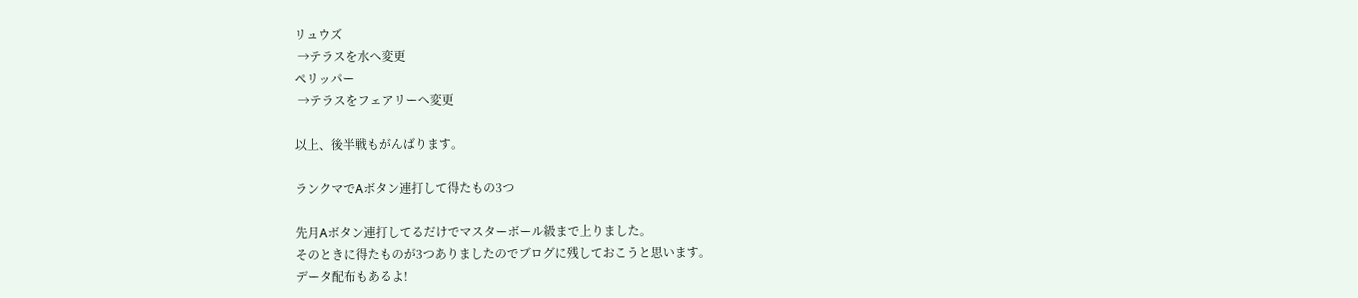リュウズ
 →テラスを水へ変更
ペリッパー
 →テラスをフェアリーへ変更

以上、後半戦もがんばります。

ランクマでAボタン連打して得たもの3つ

先月Aボタン連打してるだけでマスターボール級まで上りました。
そのときに得たものが3つありましたのでブログに残しておこうと思います。
データ配布もあるよ!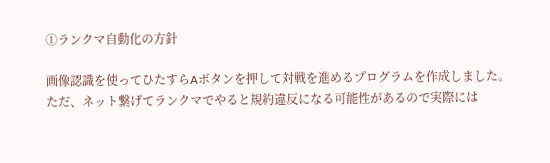①ランクマ自動化の方針

画像認識を使ってひたすらAボタンを押して対戦を進めるプログラムを作成しました。
ただ、ネット繋げてランクマでやると規約違反になる可能性があるので実際には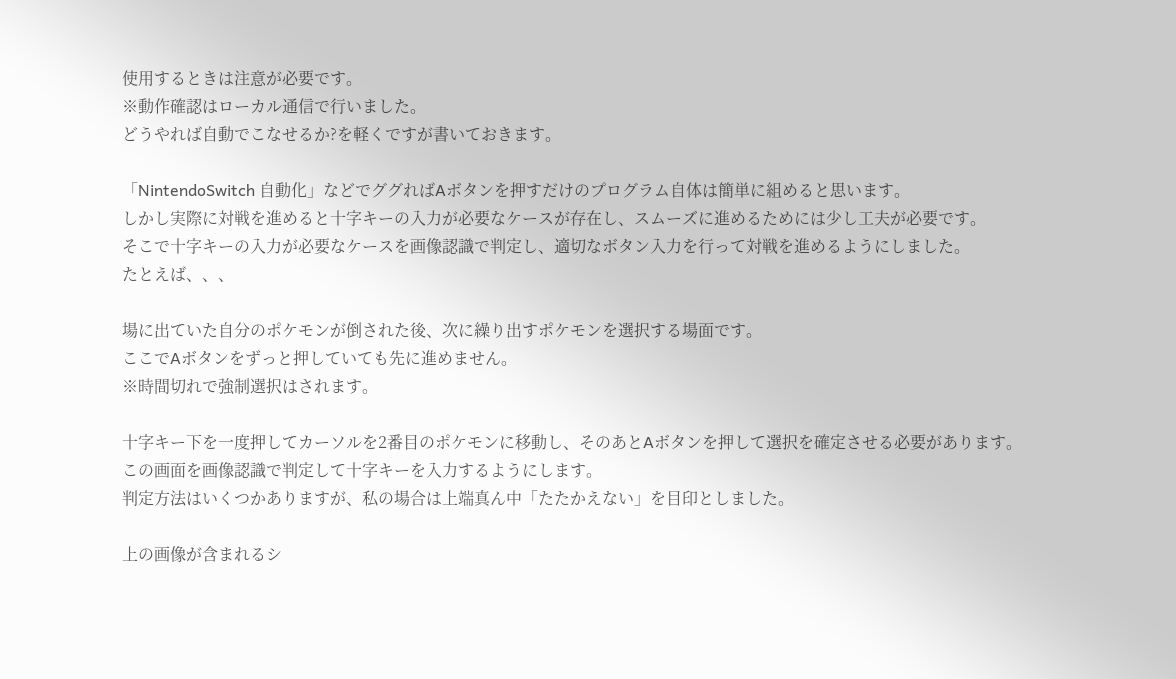使用するときは注意が必要です。
※動作確認はローカル通信で行いました。
どうやれば自動でこなせるか?を軽くですが書いておきます。

「NintendoSwitch 自動化」などでググればAボタンを押すだけのプログラム自体は簡単に組めると思います。
しかし実際に対戦を進めると十字キーの入力が必要なケースが存在し、スムーズに進めるためには少し工夫が必要です。
そこで十字キーの入力が必要なケースを画像認識で判定し、適切なボタン入力を行って対戦を進めるようにしました。
たとえば、、、

場に出ていた自分のポケモンが倒された後、次に繰り出すポケモンを選択する場面です。
ここでAボタンをずっと押していても先に進めません。
※時間切れで強制選択はされます。

十字キー下を一度押してカーソルを2番目のポケモンに移動し、そのあとAボタンを押して選択を確定させる必要があります。
この画面を画像認識で判定して十字キーを入力するようにします。
判定方法はいくつかありますが、私の場合は上端真ん中「たたかえない」を目印としました。

上の画像が含まれるシ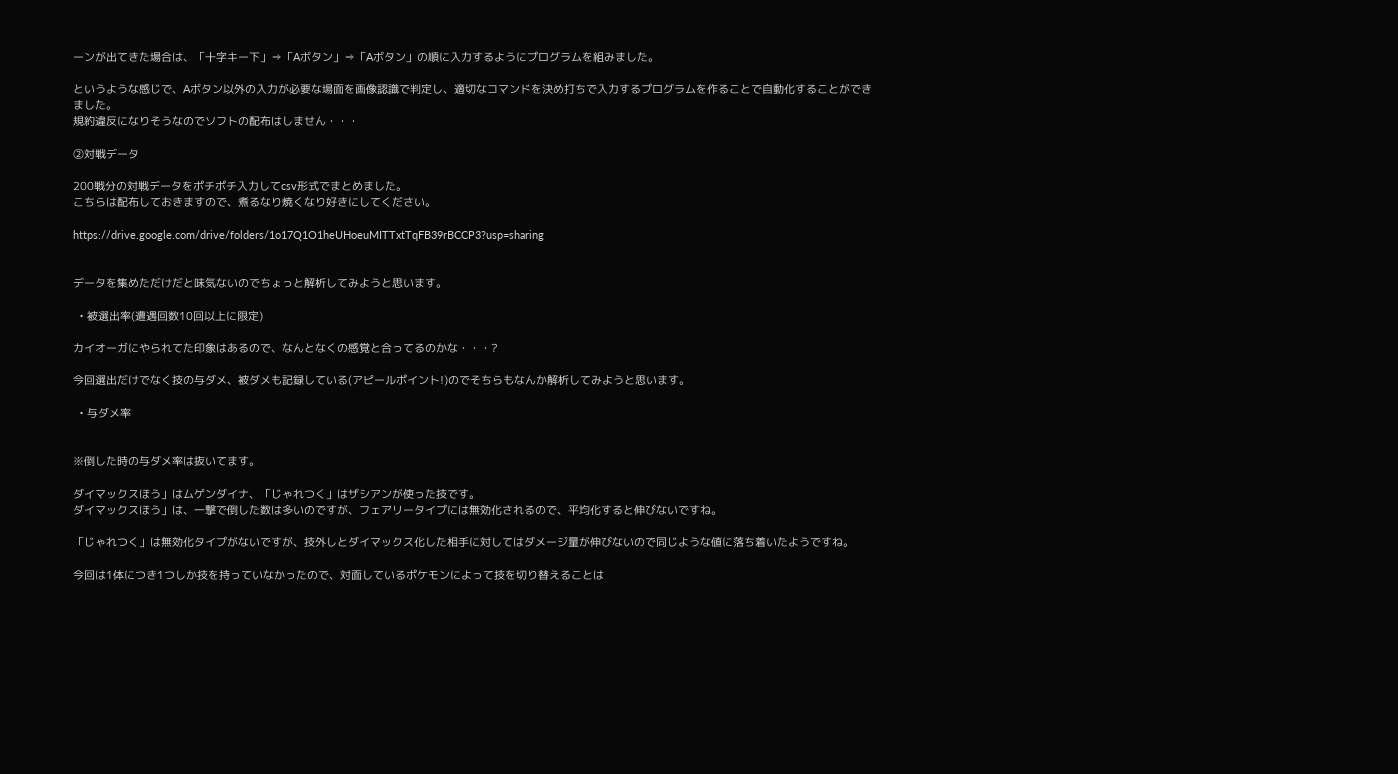ーンが出てきた場合は、「十字キー下」⇒「Aボタン」⇒「Aボタン」の順に入力するようにプログラムを組みました。

というような感じで、Aボタン以外の入力が必要な場面を画像認識で判定し、適切なコマンドを決め打ちで入力するプログラムを作ることで自動化することができました。
規約違反になりそうなのでソフトの配布はしません・・・

②対戦データ

200戦分の対戦データをポチポチ入力してcsv形式でまとめました。
こちらは配布しておきますので、煮るなり焼くなり好きにしてください。

https://drive.google.com/drive/folders/1o17Q1O1heUHoeuMITTxtTqFB39rBCCP3?usp=sharing


データを集めただけだと味気ないのでちょっと解析してみようと思います。

  • 被選出率(遭遇回数10回以上に限定)

カイオーガにやられてた印象はあるので、なんとなくの感覚と合ってるのかな・・・?

今回選出だけでなく技の与ダメ、被ダメも記録している(アピールポイント!)のでそちらもなんか解析してみようと思います。

  • 与ダメ率


※倒した時の与ダメ率は抜いてます。

ダイマックスほう」はムゲンダイナ、「じゃれつく」はザシアンが使った技です。
ダイマックスほう」は、一撃で倒した数は多いのですが、フェアリータイプには無効化されるので、平均化すると伸びないですね。

「じゃれつく」は無効化タイプがないですが、技外しとダイマックス化した相手に対してはダメージ量が伸びないので同じような値に落ち着いたようですね。

今回は1体につき1つしか技を持っていなかったので、対面しているポケモンによって技を切り替えることは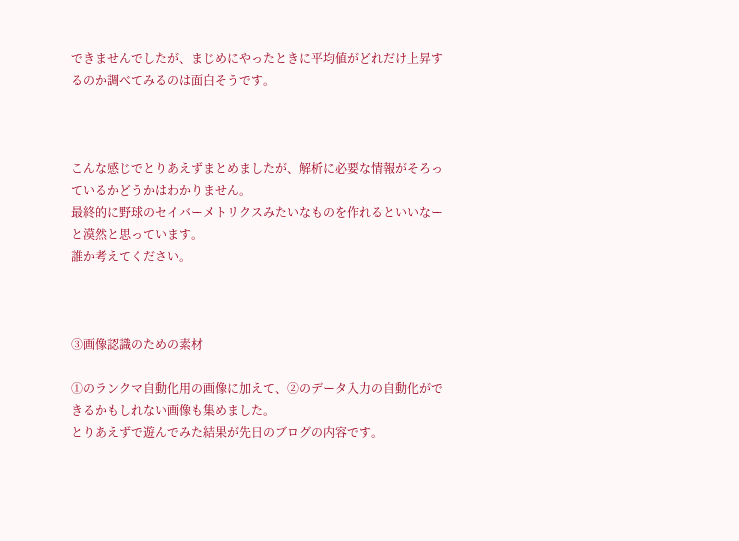できませんでしたが、まじめにやったときに平均値がどれだけ上昇するのか調べてみるのは面白そうです。



こんな感じでとりあえずまとめましたが、解析に必要な情報がそろっているかどうかはわかりません。
最終的に野球のセイバーメトリクスみたいなものを作れるといいなーと漠然と思っています。
誰か考えてください。



③画像認識のための素材

①のランクマ自動化用の画像に加えて、②のデータ入力の自動化ができるかもしれない画像も集めました。
とりあえずで遊んでみた結果が先日のブログの内容です。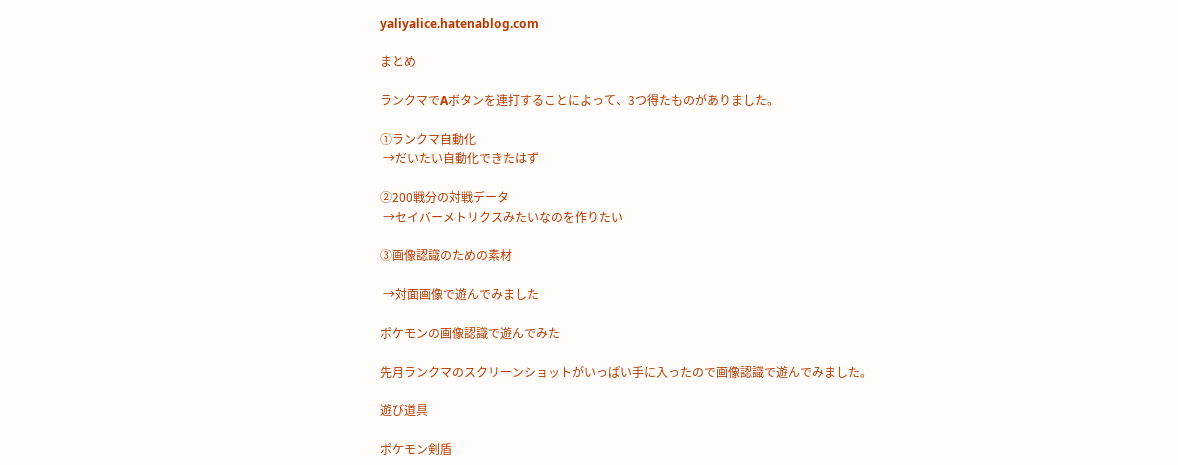yaliyalice.hatenablog.com

まとめ

ランクマでAボタンを連打することによって、3つ得たものがありました。

①ランクマ自動化
 →だいたい自動化できたはず

②200戦分の対戦データ
 →セイバーメトリクスみたいなのを作りたい

③画像認識のための素材

 →対面画像で遊んでみました

ポケモンの画像認識で遊んでみた

先月ランクマのスクリーンショットがいっぱい手に入ったので画像認識で遊んでみました。

遊び道具

ポケモン剣盾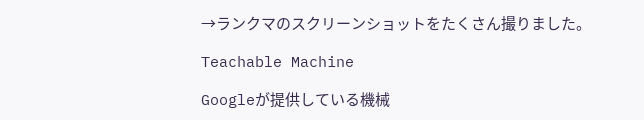→ランクマのスクリーンショットをたくさん撮りました。

Teachable Machine

Googleが提供している機械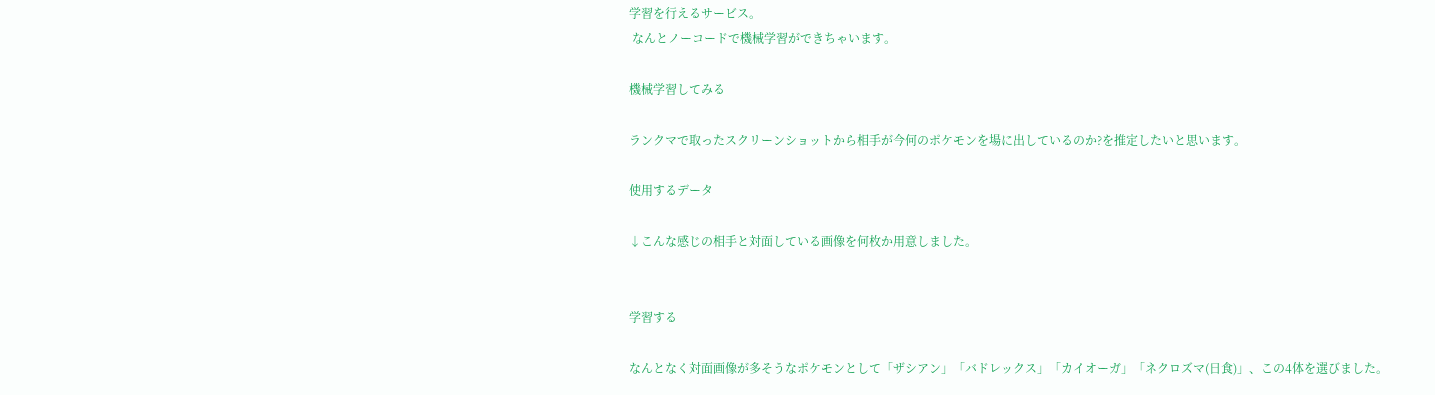学習を行えるサービス。
 なんとノーコードで機械学習ができちゃいます。

機械学習してみる

ランクマで取ったスクリーンショットから相手が今何のポケモンを場に出しているのか?を推定したいと思います。

使用するデータ

↓こんな感じの相手と対面している画像を何枚か用意しました。


学習する

なんとなく対面画像が多そうなポケモンとして「ザシアン」「バドレックス」「カイオーガ」「ネクロズマ(日食)」、この4体を選びました。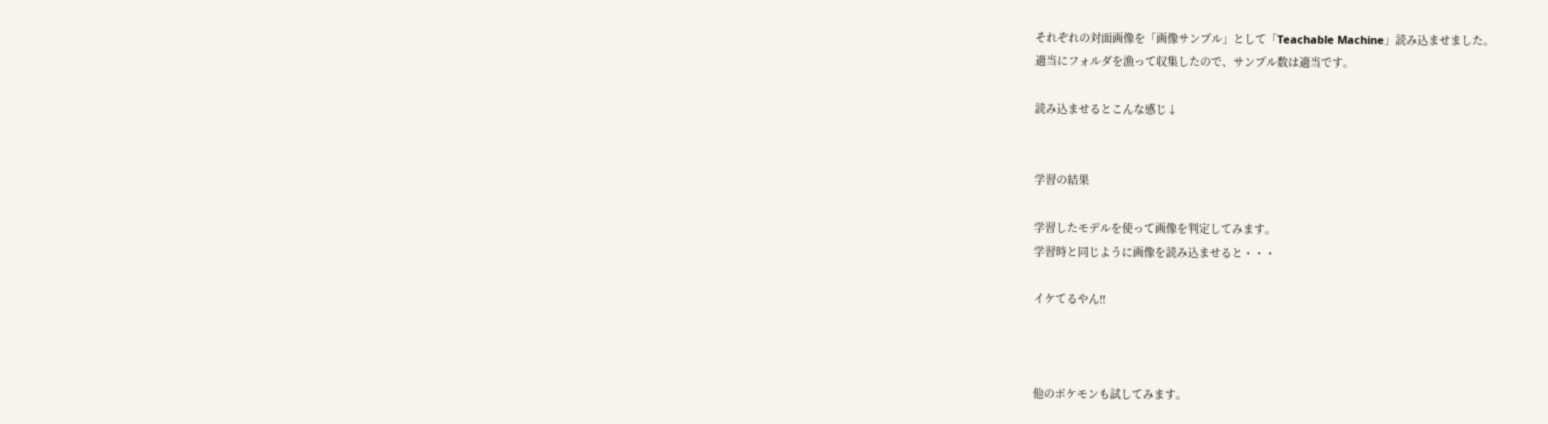それぞれの対面画像を「画像サンプル」として「Teachable Machine」読み込ませました。
適当にフォルダを漁って収集したので、サンプル数は適当です。

読み込ませるとこんな感じ↓


学習の結果

学習したモデルを使って画像を判定してみます。
学習時と同じように画像を読み込ませると・・・

イケてるやん!!



他のポケモンも試してみます。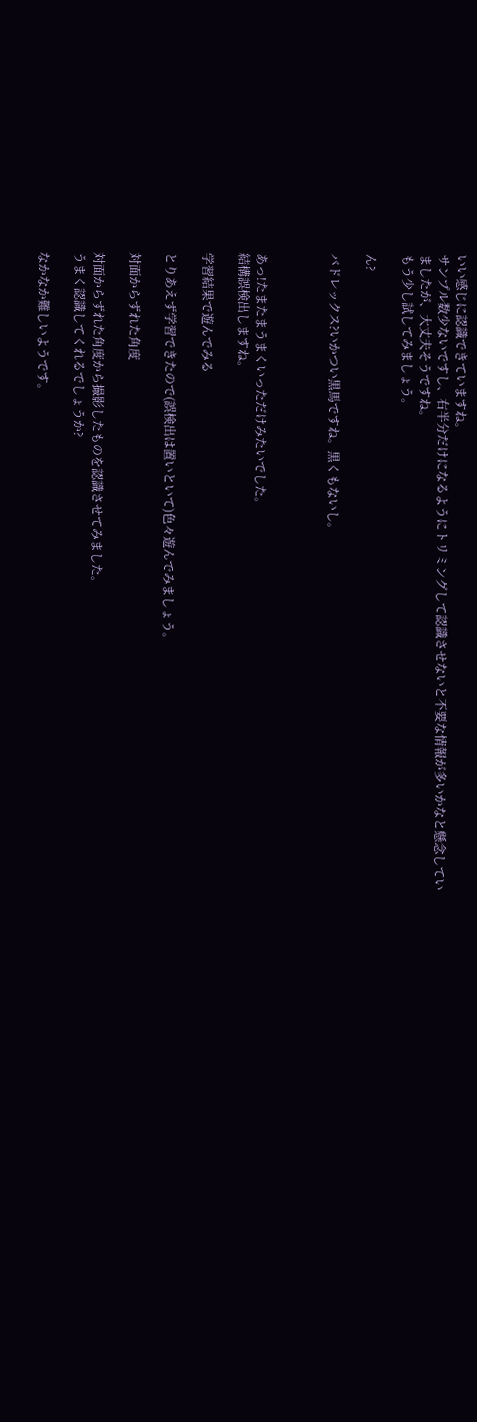いい感じに認識できていますね。
サンプル数少ないですし、右半分だけになるようにトリミングして認識させないと不要な情報が多いかなと懸念していましたが、大丈夫そうですね。
もう少し試してみましょう。

ん?

バドレックス?いかつい黒馬ですね。黒くもないし。



あっ!たまたまうまくいっただけみたいでした。
結構誤検出しますね。

学習結果で遊んでみる

とりあえず学習できたので(誤検出は置いといて)色々遊んでみましょう。

対面からずれた角度

対面からずれた角度から撮影したものを認識させてみました。
うまく認識してくれるでしょうか?

なかなか難しいようです。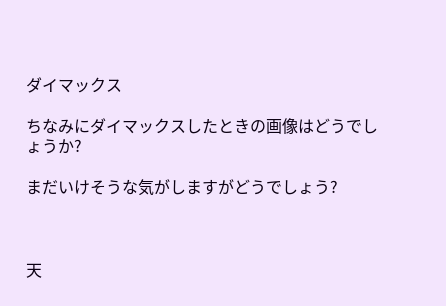ダイマックス

ちなみにダイマックスしたときの画像はどうでしょうか?

まだいけそうな気がしますがどうでしょう?



天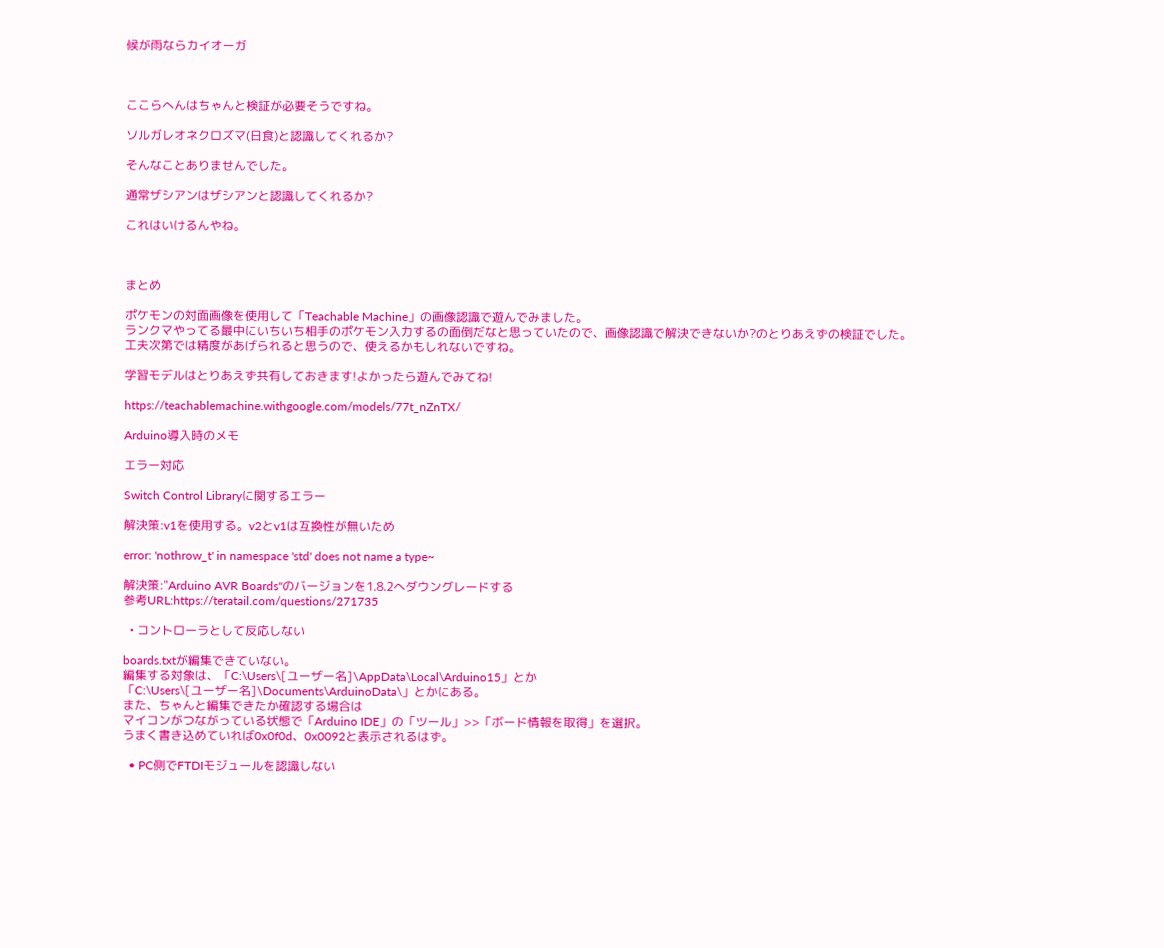候が雨ならカイオーガ



ここらへんはちゃんと検証が必要そうですね。

ソルガレオネクロズマ(日食)と認識してくれるか?

そんなことありませんでした。

通常ザシアンはザシアンと認識してくれるか?

これはいけるんやね。



まとめ

ポケモンの対面画像を使用して「Teachable Machine」の画像認識で遊んでみました。
ランクマやってる最中にいちいち相手のポケモン入力するの面倒だなと思っていたので、画像認識で解決できないか?のとりあえずの検証でした。
工夫次第では精度があげられると思うので、使えるかもしれないですね。

学習モデルはとりあえず共有しておきます!よかったら遊んでみてね!

https://teachablemachine.withgoogle.com/models/77t_nZnTX/

Arduino導入時のメモ

エラー対応

Switch Control Libraryに関するエラー

解決策:v1を使用する。v2とv1は互換性が無いため

error: 'nothrow_t' in namespace 'std' does not name a type~

解決策:"Arduino AVR Boards"のバージョンを1.8.2へダウングレードする
参考URL:https://teratail.com/questions/271735

  • コントローラとして反応しない

boards.txtが編集できていない。
編集する対象は、「C:\Users\[ユーザー名]\AppData\Local\Arduino15」とか
「C:\Users\[ユーザー名]\Documents\ArduinoData\」とかにある。
また、ちゃんと編集できたか確認する場合は
マイコンがつながっている状態で「Arduino IDE」の「ツール」>>「ボード情報を取得」を選択。
うまく書き込めていれば0x0f0d、0x0092と表示されるはず。

  • PC側でFTDIモジュールを認識しない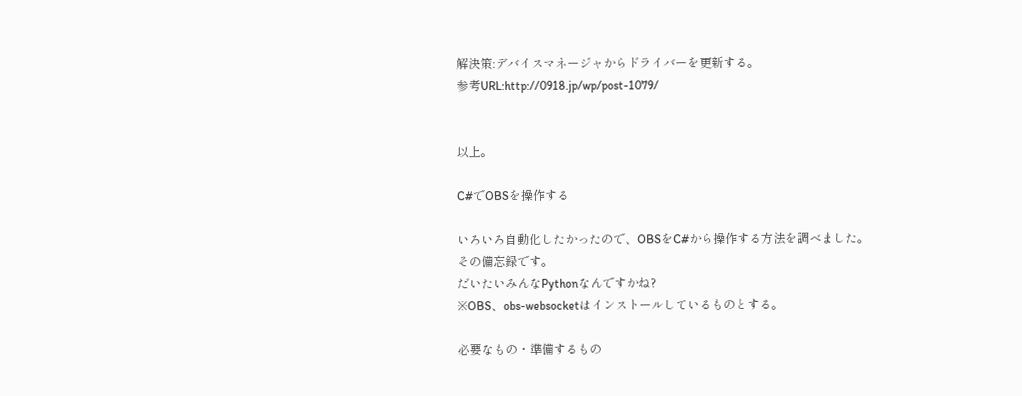解決策:デバイスマネージャからドライバーを更新する。
参考URL:http://0918.jp/wp/post-1079/


以上。

C#でOBSを操作する

いろいろ自動化したかったので、OBSをC#から操作する方法を調べました。
その備忘録です。
だいたいみんなPythonなんですかね?
※OBS、obs-websocketはインストールしているものとする。

必要なもの・準備するもの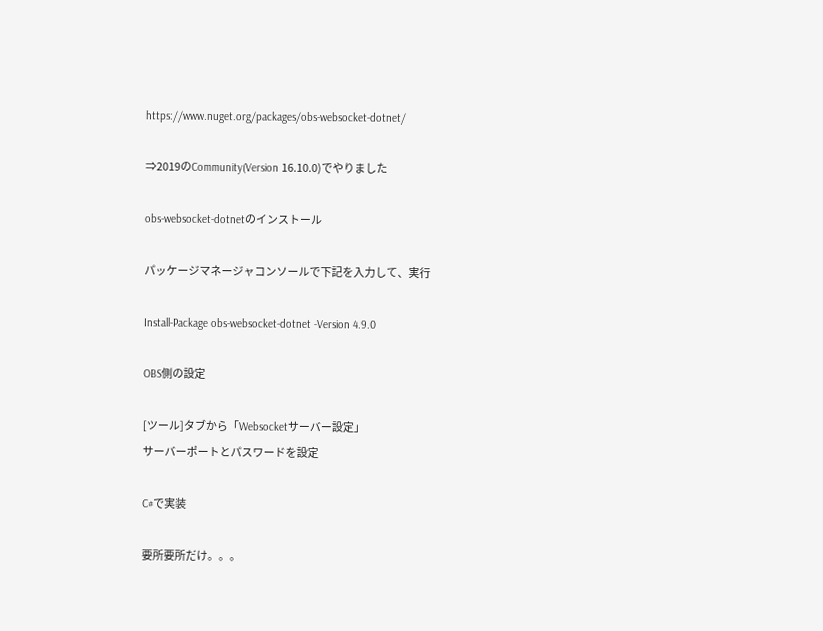https://www.nuget.org/packages/obs-websocket-dotnet/

⇒2019のCommunity(Version 16.10.0)でやりました

obs-websocket-dotnetのインストール

パッケージマネージャコンソールで下記を入力して、実行

Install-Package obs-websocket-dotnet -Version 4.9.0

OBS側の設定

[ツール]タブから「Websocketサーバー設定」
サーバーポートとパスワードを設定

C#で実装

要所要所だけ。。。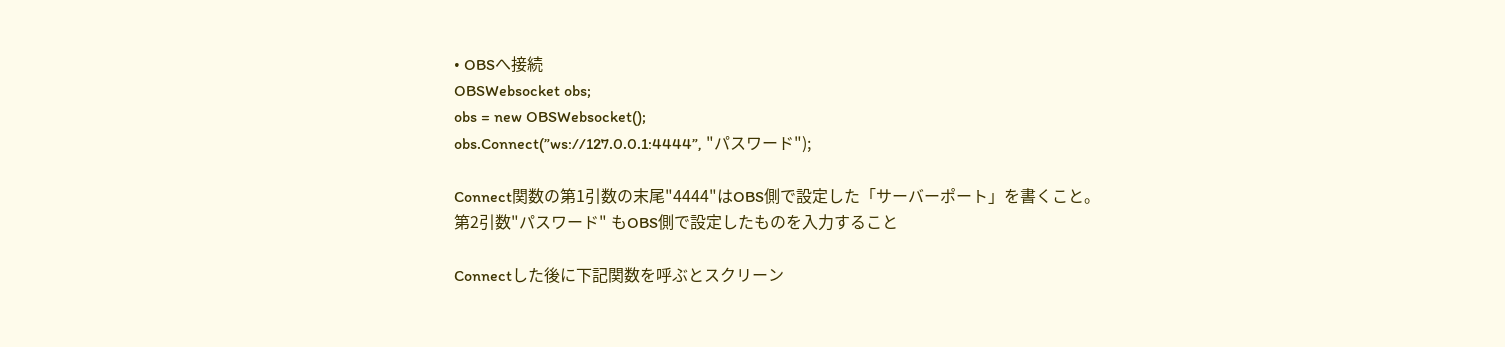• OBSへ接続
OBSWebsocket obs;
obs = new OBSWebsocket();
obs.Connect(”ws://127.0.0.1:4444”, "パスワード");

Connect関数の第1引数の末尾"4444"はOBS側で設定した「サーバーポート」を書くこと。
第2引数"パスワード" もOBS側で設定したものを入力すること

Connectした後に下記関数を呼ぶとスクリーン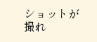ショットが撮れ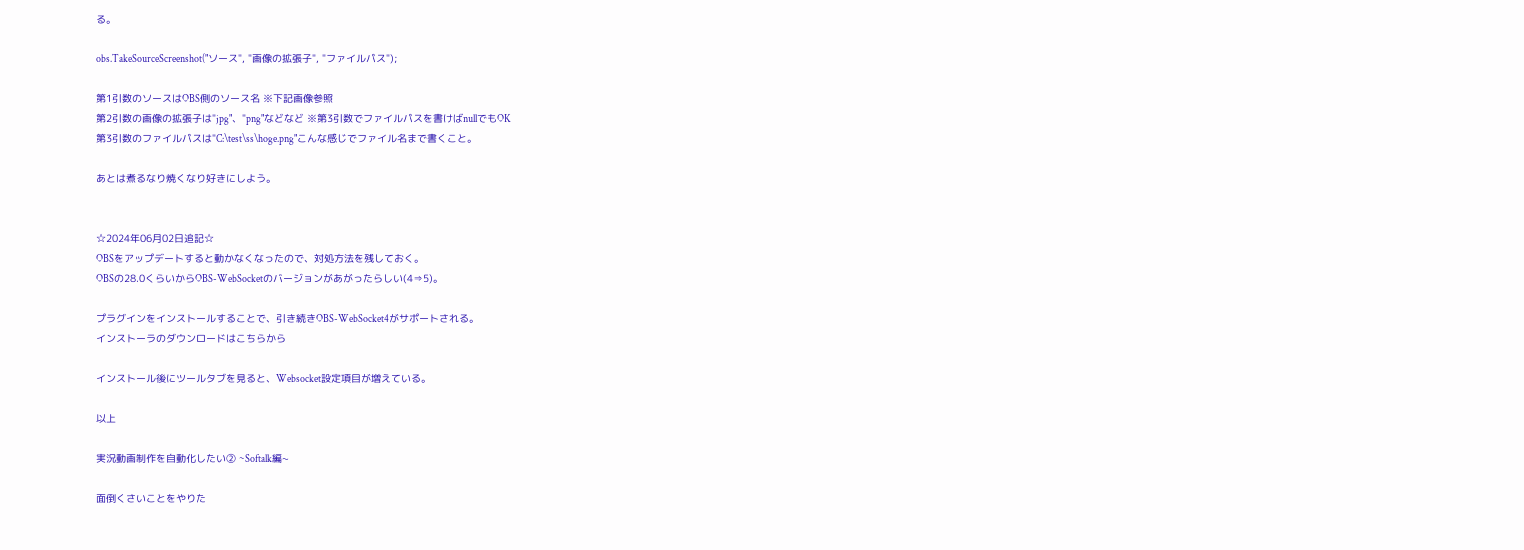る。

obs.TakeSourceScreenshot("ソース", "画像の拡張子", "ファイルパス");

第1引数のソースはOBS側のソース名 ※下記画像参照
第2引数の画像の拡張子は"jpg"、"png"などなど ※第3引数でファイルパスを書けばnullでもOK
第3引数のファイルパスは"C:\test\ss\hoge.png"こんな感じでファイル名まで書くこと。

あとは煮るなり焼くなり好きにしよう。


☆2024年06月02日追記☆
OBSをアップデートすると動かなくなったので、対処方法を残しておく。
OBSの28.0くらいからOBS-WebSocketのバージョンがあがったらしい(4⇒5)。

プラグインをインストールすることで、引き続きOBS-WebSocket4がサポートされる。
インストーラのダウンロードはこちらから

インストール後にツールタブを見ると、Websocket設定項目が増えている。

以上

実況動画制作を自動化したい② ~Softalk編~

面倒くさいことをやりた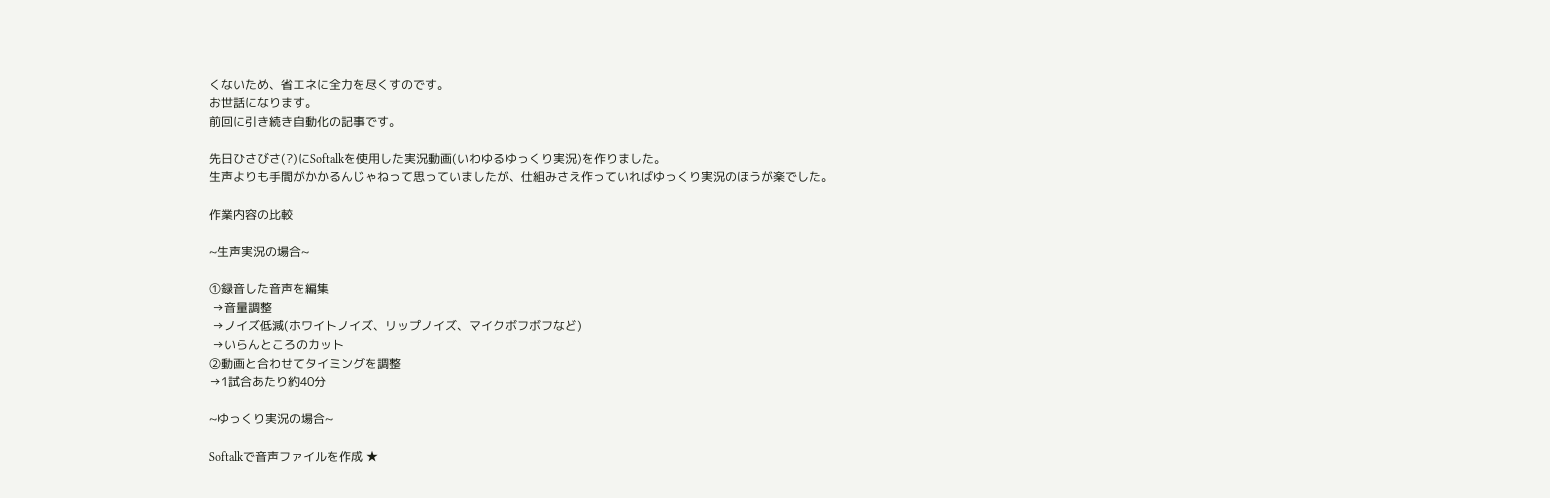くないため、省エネに全力を尽くすのです。
お世話になります。
前回に引き続き自動化の記事です。

先日ひさびさ(?)にSoftalkを使用した実況動画(いわゆるゆっくり実況)を作りました。
生声よりも手間がかかるんじゃねって思っていましたが、仕組みさえ作っていればゆっくり実況のほうが楽でした。

作業内容の比較

~生声実況の場合~

①録音した音声を編集
 →音量調整
 →ノイズ低減(ホワイトノイズ、リップノイズ、マイクボフボフなど)
 →いらんところのカット
②動画と合わせてタイミングを調整
→1試合あたり約40分

~ゆっくり実況の場合~

Softalkで音声ファイルを作成 ★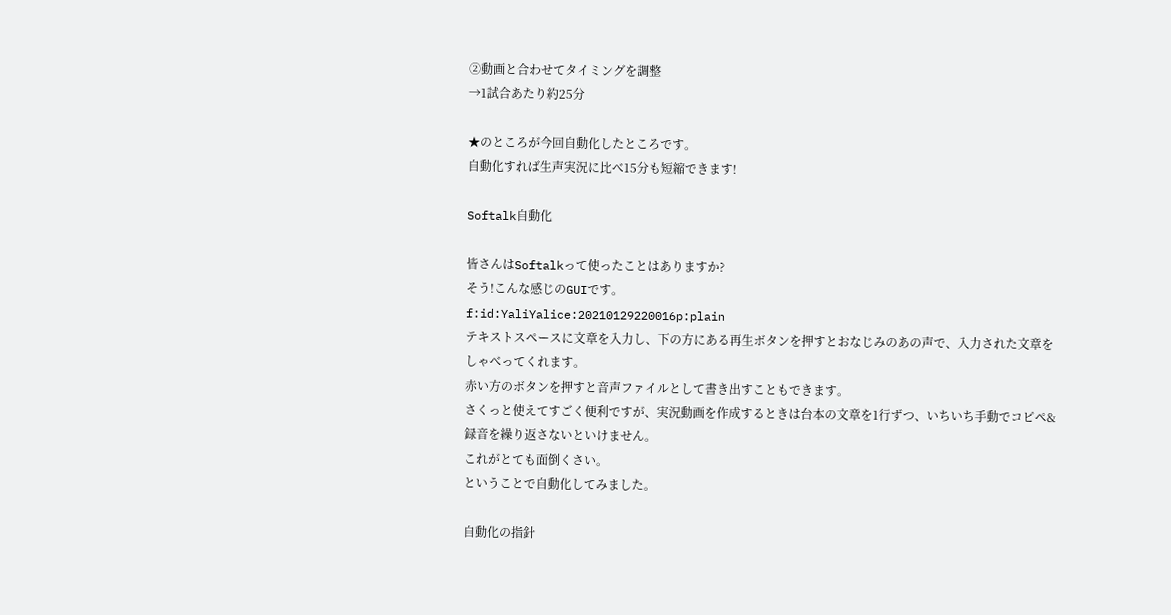②動画と合わせてタイミングを調整
→1試合あたり約25分

★のところが今回自動化したところです。
自動化すれば生声実況に比べ15分も短縮できます!

Softalk自動化

皆さんはSoftalkって使ったことはありますか?
そう!こんな感じのGUIです。
f:id:YaliYalice:20210129220016p:plain
テキストスペースに文章を入力し、下の方にある再生ボタンを押すとおなじみのあの声で、入力された文章をしゃべってくれます。
赤い方のボタンを押すと音声ファイルとして書き出すこともできます。
さくっと使えてすごく便利ですが、実況動画を作成するときは台本の文章を1行ずつ、いちいち手動でコピペ&録音を繰り返さないといけません。
これがとても面倒くさい。
ということで自動化してみました。

自動化の指針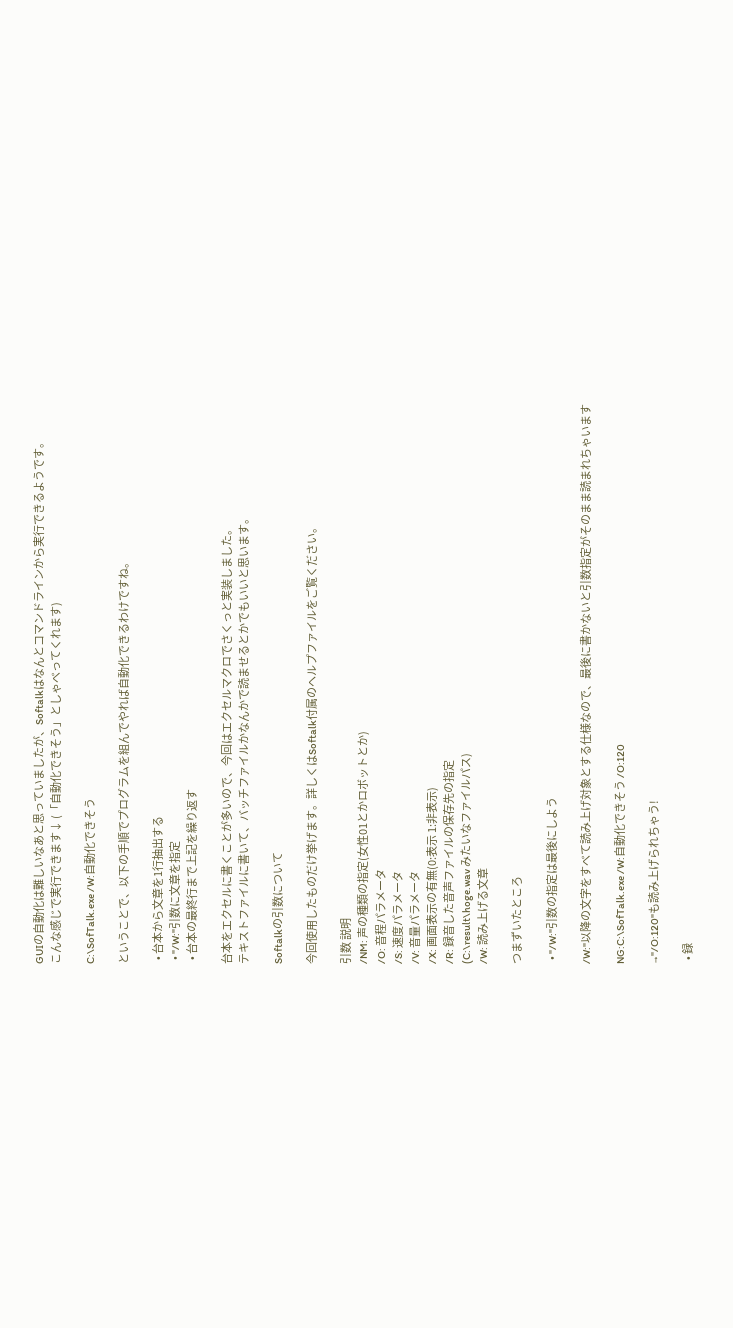GUIの自動化は難しいなあと思っていましたが、Softalkはなんとコマンドラインから実行できるようです。
こんな感じで実行できます↓ (「自動化できそう」としゃべってくれます)

C:\SofTalk.exe /W:自動化できそう

ということで、以下の手順でプログラムを組んでやれば自動化できるわけですね。

  • 台本から文章を1行抽出する
  • "/W:"引数に文章を指定
  • 台本の最終行まで上記を繰り返す

台本をエクセルに書くことが多いので、今回はエクセルマクロでさくっと実装しました。
テキストファイルに書いて、バッチファイルかなんかで読ませるとかでもいいと思います。

Softalkの引数について

今回使用したものだけ挙げます。詳しくはSoftalk付属のヘルプファイルをご覧ください。

引数 説明
/NM: 声の種類の指定(女性01とかロボットとか)
/O: 音程パラメータ
/S: 速度パラメータ
/V: 音量パラメータ
/X: 画面表示の有無(0:表示 1:非表示)
/R: 録音した音声ファイルの保存先の指定
(C:\result\hoge.wav みたいなファイルパス)
/W: 読み上げる文章

つまずいたところ

  • "/W:"引数の指定は最後にしよう

/W:"以降の文字をすべて読み上げ対象とする仕様なので、最後に書かないと引数指定がそのまま読まれちゃいます

NG:C:\SofTalk.exe /W:自動化できそう /O:120

→"/O:120"も読み上げられちゃう!

  • 録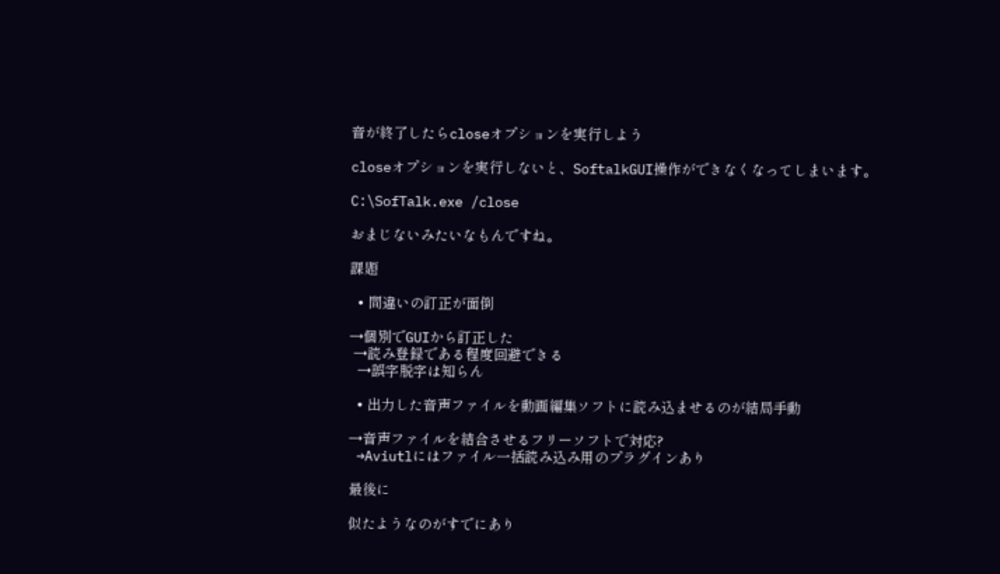音が終了したらcloseオプションを実行しよう

closeオプションを実行しないと、SoftalkGUI操作ができなくなってしまいます。

C:\SofTalk.exe /close

おまじないみたいなもんですね。

課題

  • 間違いの訂正が面倒

→個別でGUIから訂正した
 →読み登録である程度回避できる
  →誤字脱字は知らん

  • 出力した音声ファイルを動画編集ソフトに読み込ませるのが結局手動

→音声ファイルを結合させるフリーソフトで対応?
 →Aviutlにはファイル一括読み込み用のプラグインあり

最後に

似たようなのがすでにあり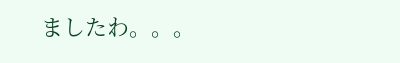ましたわ。。。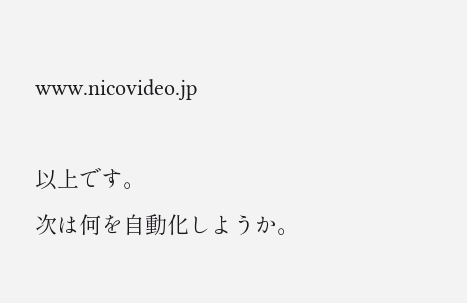www.nicovideo.jp

以上です。
次は何を自動化しようか。